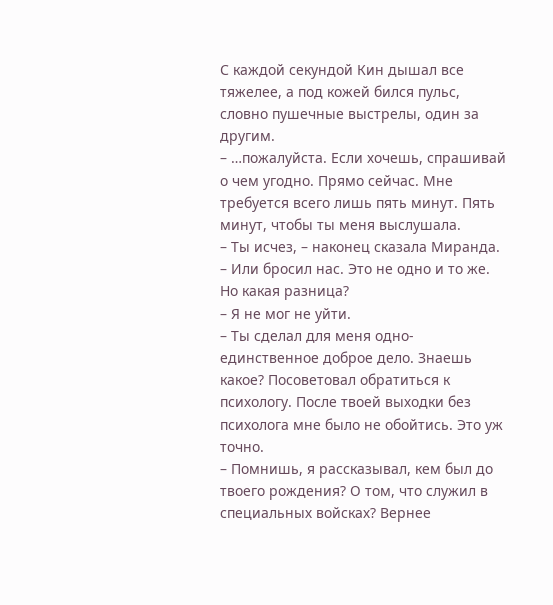С каждой секундой Кин дышал все тяжелее, а под кожей бился пульс, словно пушечные выстрелы, один за другим.
– …пожалуйста. Если хочешь, спрашивай о чем угодно. Прямо сейчас. Мне требуется всего лишь пять минут. Пять минут, чтобы ты меня выслушала.
– Ты исчез, – наконец сказала Миранда. – Или бросил нас. Это не одно и то же. Но какая разница?
– Я не мог не уйти.
– Ты сделал для меня одно-единственное доброе дело. Знаешь какое? Посоветовал обратиться к психологу. После твоей выходки без психолога мне было не обойтись. Это уж точно.
– Помнишь, я рассказывал, кем был до твоего рождения? О том, что служил в специальных войсках? Вернее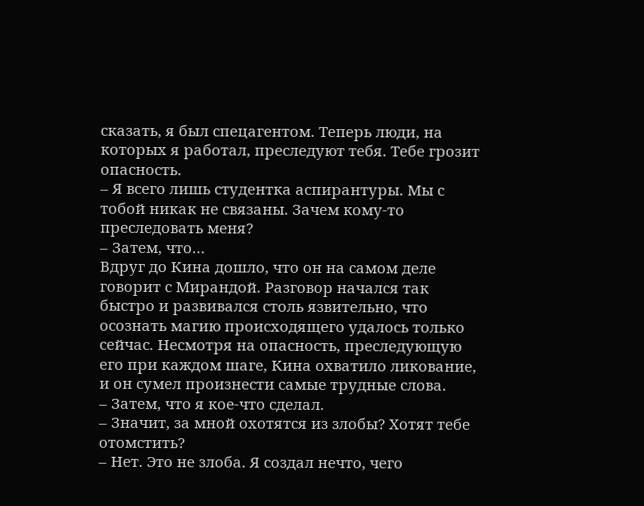сказать, я был спецагентом. Теперь люди, на которых я работал, преследуют тебя. Тебе грозит опасность.
– Я всего лишь студентка аспирантуры. Мы с тобой никак не связаны. Зачем кому-то преследовать меня?
– Затем, что…
Вдруг до Кина дошло, что он на самом деле говорит с Мирандой. Разговор начался так быстро и развивался столь язвительно, что осознать магию происходящего удалось только сейчас. Несмотря на опасность, преследующую его при каждом шаге, Кина охватило ликование, и он сумел произнести самые трудные слова.
– Затем, что я кое-что сделал.
– Значит, за мной охотятся из злобы? Хотят тебе отомстить?
– Нет. Это не злоба. Я создал нечто, чего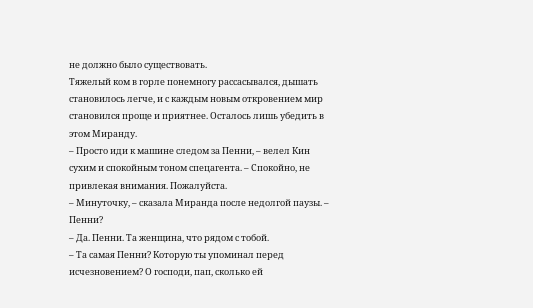не должно было существовать.
Тяжелый ком в горле понемногу рассасывался, дышать становилось легче, и с каждым новым откровением мир становился проще и приятнее. Осталось лишь убедить в этом Миранду.
– Просто иди к машине следом за Пенни, – велел Кин сухим и спокойным тоном спецагента. – Спокойно, не привлекая внимания. Пожалуйста.
– Минуточку, – сказала Миранда после недолгой паузы. – Пенни?
– Да. Пенни. Та женщина, что рядом с тобой.
– Та самая Пенни? Которую ты упоминал перед исчезновением? О господи, пап, сколько ей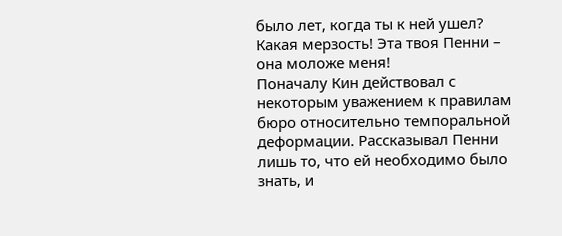было лет, когда ты к ней ушел? Какая мерзость! Эта твоя Пенни – она моложе меня!
Поначалу Кин действовал с некоторым уважением к правилам бюро относительно темпоральной деформации. Рассказывал Пенни лишь то, что ей необходимо было знать, и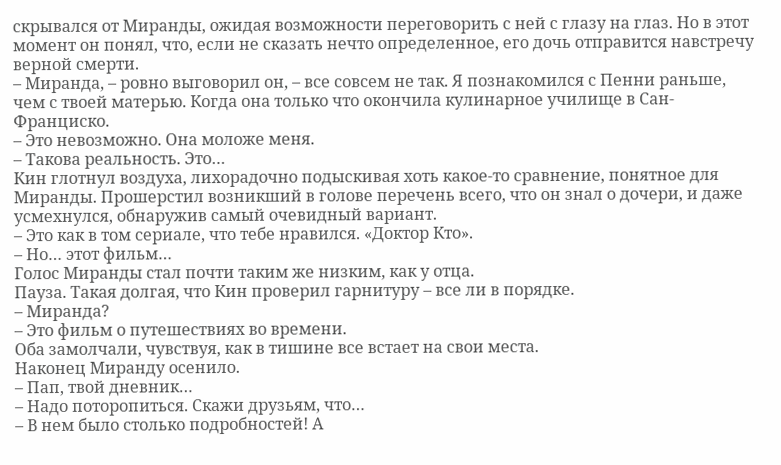скрывался от Миранды, ожидая возможности переговорить с ней с глазу на глаз. Но в этот момент он понял, что, если не сказать нечто определенное, его дочь отправится навстречу верной смерти.
– Миранда, – ровно выговорил он, – все совсем не так. Я познакомился с Пенни раньше, чем с твоей матерью. Когда она только что окончила кулинарное училище в Сан-Франциско.
– Это невозможно. Она моложе меня.
– Такова реальность. Это…
Кин глотнул воздуха, лихорадочно подыскивая хоть какое-то сравнение, понятное для Миранды. Прошерстил возникший в голове перечень всего, что он знал о дочери, и даже усмехнулся, обнаружив самый очевидный вариант.
– Это как в том сериале, что тебе нравился. «Доктор Кто».
– Но… этот фильм…
Голос Миранды стал почти таким же низким, как у отца.
Пауза. Такая долгая, что Кин проверил гарнитуру – все ли в порядке.
– Миранда?
– Это фильм о путешествиях во времени.
Оба замолчали, чувствуя, как в тишине все встает на свои места.
Наконец Миранду осенило.
– Пап, твой дневник…
– Надо поторопиться. Скажи друзьям, что…
– В нем было столько подробностей! А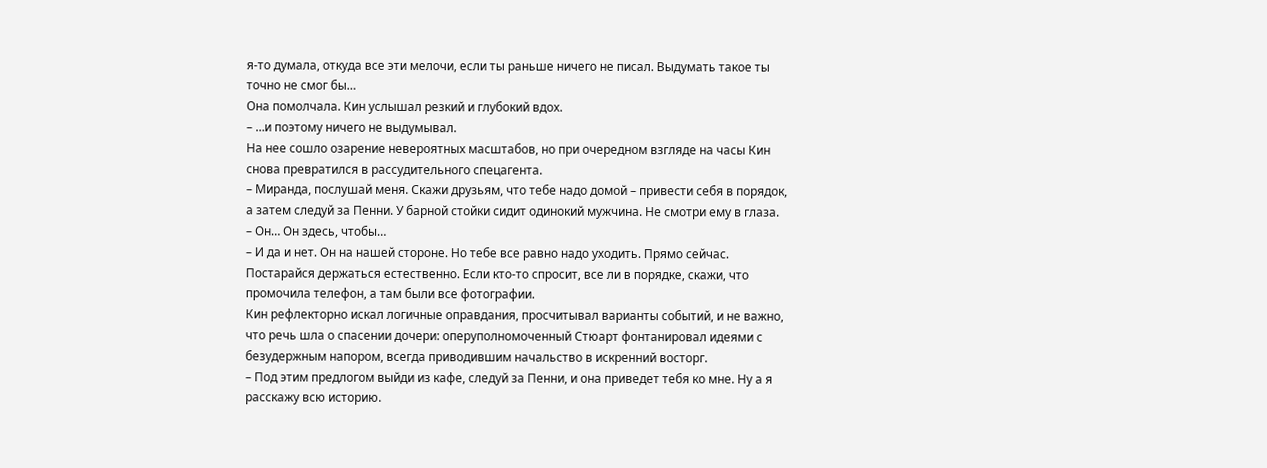я-то думала, откуда все эти мелочи, если ты раньше ничего не писал. Выдумать такое ты точно не смог бы…
Она помолчала. Кин услышал резкий и глубокий вдох.
– …и поэтому ничего не выдумывал.
На нее сошло озарение невероятных масштабов, но при очередном взгляде на часы Кин снова превратился в рассудительного спецагента.
– Миранда, послушай меня. Скажи друзьям, что тебе надо домой – привести себя в порядок, а затем следуй за Пенни. У барной стойки сидит одинокий мужчина. Не смотри ему в глаза.
– Он… Он здесь, чтобы…
– И да и нет. Он на нашей стороне. Но тебе все равно надо уходить. Прямо сейчас. Постарайся держаться естественно. Если кто-то спросит, все ли в порядке, скажи, что промочила телефон, а там были все фотографии.
Кин рефлекторно искал логичные оправдания, просчитывал варианты событий, и не важно, что речь шла о спасении дочери: оперуполномоченный Стюарт фонтанировал идеями с безудержным напором, всегда приводившим начальство в искренний восторг.
– Под этим предлогом выйди из кафе, следуй за Пенни, и она приведет тебя ко мне. Ну а я расскажу всю историю.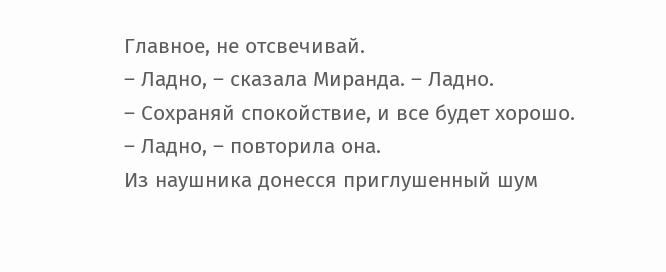Главное, не отсвечивай.
– Ладно, – сказала Миранда. – Ладно.
– Сохраняй спокойствие, и все будет хорошо.
– Ладно, – повторила она.
Из наушника донесся приглушенный шум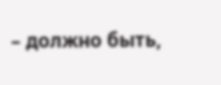– должно быть,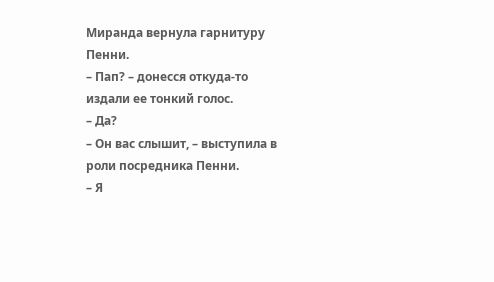Миранда вернула гарнитуру Пенни.
– Пап? – донесся откуда-то издали ее тонкий голос.
– Да?
– Он вас слышит, – выступила в роли посредника Пенни.
– Я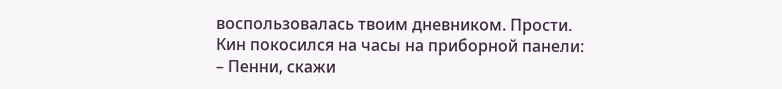воспользовалась твоим дневником. Прости.
Кин покосился на часы на приборной панели:
– Пенни, скажи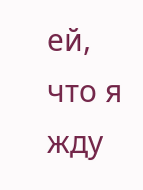ей, что я жду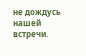не дождусь нашей встречи.